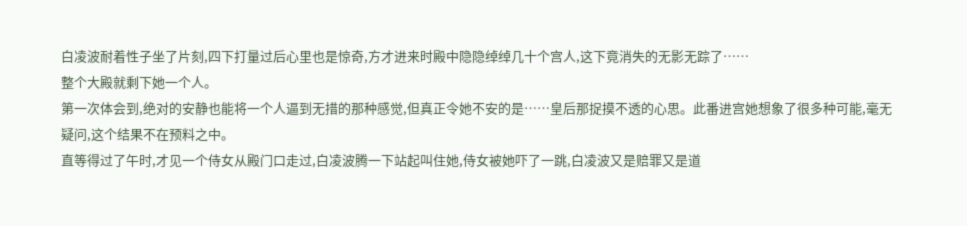白凌波耐着性子坐了片刻,四下打量过后心里也是惊奇,方才进来时殿中隐隐绰绰几十个宫人,这下竟消失的无影无踪了……
整个大殿就剩下她一个人。
第一次体会到,绝对的安静也能将一个人逼到无措的那种感觉,但真正令她不安的是……皇后那捉摸不透的心思。此番进宫她想象了很多种可能,毫无疑问,这个结果不在预料之中。
直等得过了午时,才见一个侍女从殿门口走过,白凌波腾一下站起叫住她,侍女被她吓了一跳,白凌波又是赔罪又是道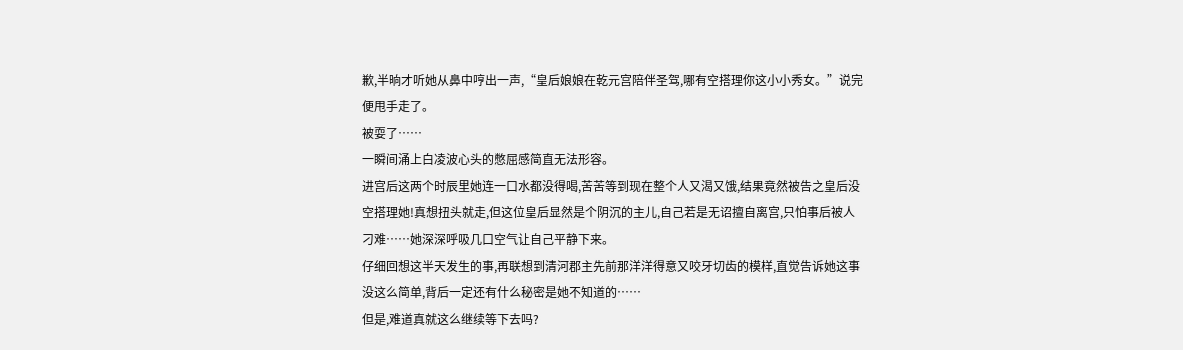歉,半晌才听她从鼻中哼出一声,“皇后娘娘在乾元宫陪伴圣驾,哪有空搭理你这小小秀女。”说完便甩手走了。
被耍了……
一瞬间涌上白凌波心头的憋屈感简直无法形容。
进宫后这两个时辰里她连一口水都没得喝,苦苦等到现在整个人又渴又饿,结果竟然被告之皇后没空搭理她!真想扭头就走,但这位皇后显然是个阴沉的主儿,自己若是无诏擅自离宫,只怕事后被人刁难……她深深呼吸几口空气让自己平静下来。
仔细回想这半天发生的事,再联想到清河郡主先前那洋洋得意又咬牙切齿的模样,直觉告诉她这事没这么简单,背后一定还有什么秘密是她不知道的……
但是,难道真就这么继续等下去吗?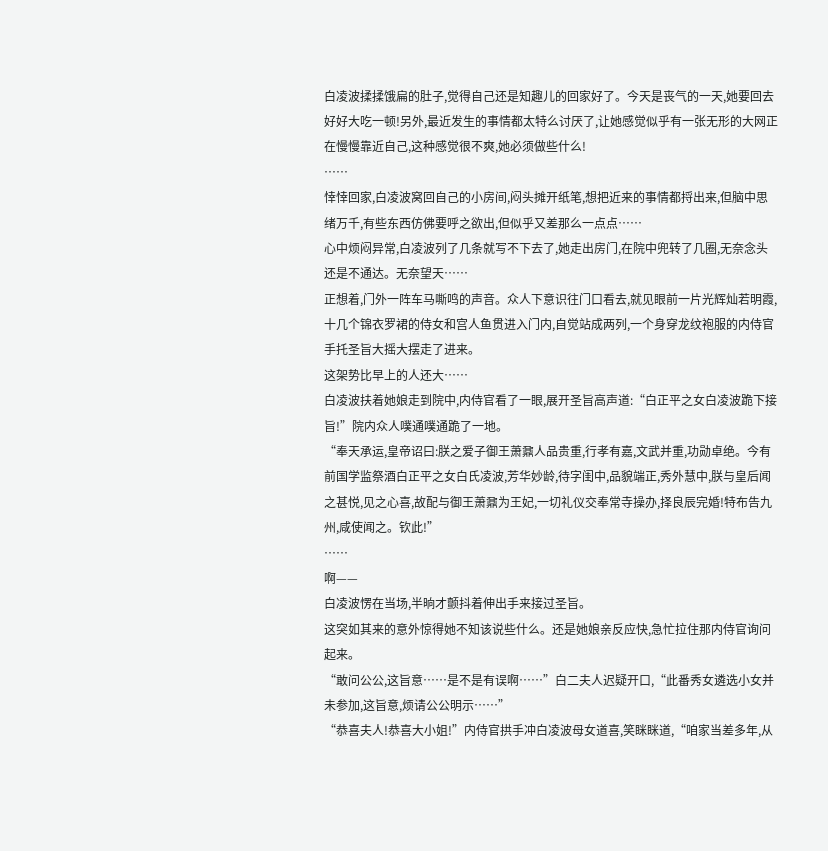白凌波揉揉饿扁的肚子,觉得自己还是知趣儿的回家好了。今天是丧气的一天,她要回去好好大吃一顿!另外,最近发生的事情都太特么讨厌了,让她感觉似乎有一张无形的大网正在慢慢靠近自己,这种感觉很不爽,她必须做些什么!
……
悻悻回家,白凌波窝回自己的小房间,闷头摊开纸笔,想把近来的事情都捋出来,但脑中思绪万千,有些东西仿佛要呼之欲出,但似乎又差那么一点点……
心中烦闷异常,白凌波列了几条就写不下去了,她走出房门,在院中兜转了几圈,无奈念头还是不通达。无奈望天……
正想着,门外一阵车马嘶鸣的声音。众人下意识往门口看去,就见眼前一片光辉灿若明霞,十几个锦衣罗裙的侍女和宫人鱼贯进入门内,自觉站成两列,一个身穿龙纹袍服的内侍官手托圣旨大摇大摆走了进来。
这架势比早上的人还大……
白凌波扶着她娘走到院中,内侍官看了一眼,展开圣旨高声道:“白正平之女白凌波跪下接旨!”院内众人噗通噗通跪了一地。
“奉天承运,皇帝诏曰:朕之爱子御王萧鼐人品贵重,行孝有嘉,文武并重,功勋卓绝。今有前国学监祭酒白正平之女白氏凌波,芳华妙龄,待字闺中,品貌端正,秀外慧中,朕与皇后闻之甚悦,见之心喜,故配与御王萧鼐为王妃,一切礼仪交奉常寺操办,择良辰完婚!特布告九州,咸使闻之。钦此!”
……
啊——
白凌波愣在当场,半晌才颤抖着伸出手来接过圣旨。
这突如其来的意外惊得她不知该说些什么。还是她娘亲反应快,急忙拉住那内侍官询问起来。
“敢问公公,这旨意……是不是有误啊……”白二夫人迟疑开口,“此番秀女遴选小女并未参加,这旨意,烦请公公明示……”
“恭喜夫人!恭喜大小姐!”内侍官拱手冲白凌波母女道喜,笑眯眯道,“咱家当差多年,从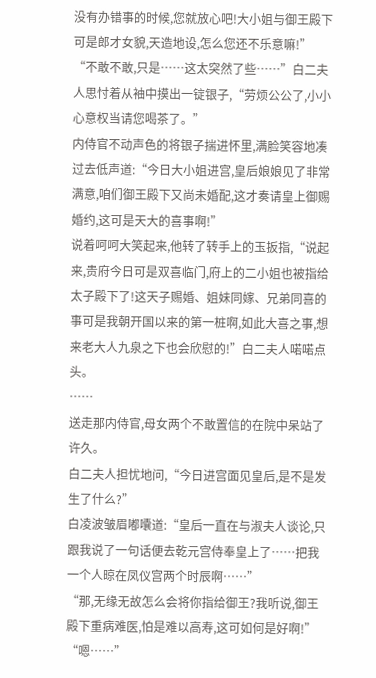没有办错事的时候,您就放心吧!大小姐与御王殿下可是郎才女貌,天造地设,怎么您还不乐意嘛!”
“不敢不敢,只是……这太突然了些……”白二夫人思忖着从袖中摸出一锭银子,“劳烦公公了,小小心意权当请您喝茶了。”
内侍官不动声色的将银子揣进怀里,满脸笑容地凑过去低声道:“今日大小姐进宫,皇后娘娘见了非常满意,咱们御王殿下又尚未婚配,这才奏请皇上御赐婚约,这可是天大的喜事啊!”
说着呵呵大笑起来,他转了转手上的玉扳指,“说起来,贵府今日可是双喜临门,府上的二小姐也被指给太子殿下了!这天子赐婚、姐妹同嫁、兄弟同喜的事可是我朝开国以来的第一桩啊,如此大喜之事,想来老大人九泉之下也会欣慰的!”白二夫人喏喏点头。
……
送走那内侍官,母女两个不敢置信的在院中呆站了许久。
白二夫人担忧地问,“今日进宫面见皇后,是不是发生了什么?”
白凌波皱眉嘟囔道:“皇后一直在与淑夫人谈论,只跟我说了一句话便去乾元宫侍奉皇上了……把我一个人晾在凤仪宫两个时辰啊……”
“那,无缘无故怎么会将你指给御王?我听说,御王殿下重病难医,怕是难以高寿,这可如何是好啊!”
“嗯……”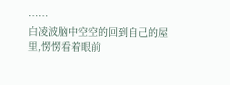……
白凌波脑中空空的回到自己的屋里,愣愣看着眼前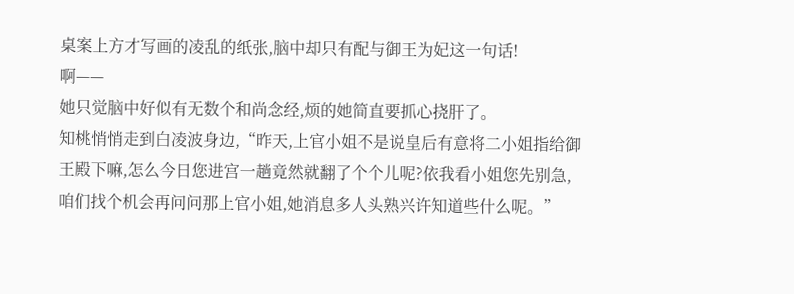桌案上方才写画的凌乱的纸张,脑中却只有配与御王为妃这一句话!
啊——
她只觉脑中好似有无数个和尚念经,烦的她简直要抓心挠肝了。
知桃悄悄走到白凌波身边,“昨天,上官小姐不是说皇后有意将二小姐指给御王殿下嘛,怎么今日您进宫一趟竟然就翻了个个儿呢?依我看小姐您先别急,咱们找个机会再问问那上官小姐,她消息多人头熟兴许知道些什么呢。”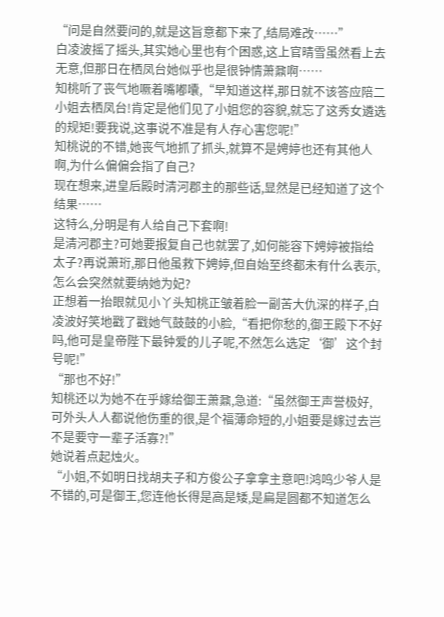“问是自然要问的,就是这旨意都下来了,结局难改……”
白凌波摇了摇头,其实她心里也有个困惑,这上官晴雪虽然看上去无意,但那日在栖凤台她似乎也是很钟情萧鼐啊……
知桃听了丧气地噘着嘴嘟囔,“早知道这样,那日就不该答应陪二小姐去栖凤台!肯定是他们见了小姐您的容貌,就忘了这秀女遴选的规矩!要我说,这事说不准是有人存心害您呢!”
知桃说的不错,她丧气地抓了抓头,就算不是娉婷也还有其他人啊,为什么偏偏会指了自己?
现在想来,进皇后殿时清河郡主的那些话,显然是已经知道了这个结果……
这特么,分明是有人给自己下套啊!
是清河郡主?可她要报复自己也就罢了,如何能容下娉婷被指给太子?再说萧珩,那日他虽救下娉婷,但自始至终都未有什么表示,怎么会突然就要纳她为妃?
正想着一抬眼就见小丫头知桃正皱着脸一副苦大仇深的样子,白凌波好笑地戳了戳她气鼓鼓的小脸,“看把你愁的,御王殿下不好吗,他可是皇帝陛下最钟爱的儿子呢,不然怎么选定‘御’这个封号呢!”
“那也不好!”
知桃还以为她不在乎嫁给御王萧鼐,急道:“虽然御王声誉极好,可外头人人都说他伤重的很,是个福薄命短的,小姐要是嫁过去岂不是要守一辈子活寡?!”
她说着点起烛火。
“小姐,不如明日找胡夫子和方俊公子拿拿主意吧!鸿鸣少爷人是不错的,可是御王,您连他长得是高是矮,是扁是圆都不知道怎么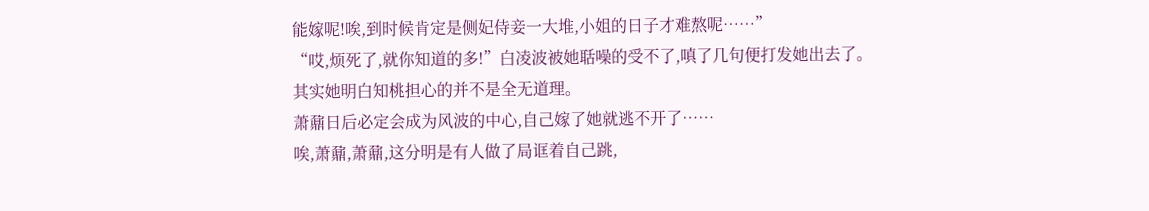能嫁呢!唉,到时候肯定是侧妃侍妾一大堆,小姐的日子才难熬呢……”
“哎,烦死了,就你知道的多!”白凌波被她聒噪的受不了,嗔了几句便打发她出去了。
其实她明白知桃担心的并不是全无道理。
萧鼐日后必定会成为风波的中心,自己嫁了她就逃不开了……
唉,萧鼐,萧鼐,这分明是有人做了局诓着自己跳,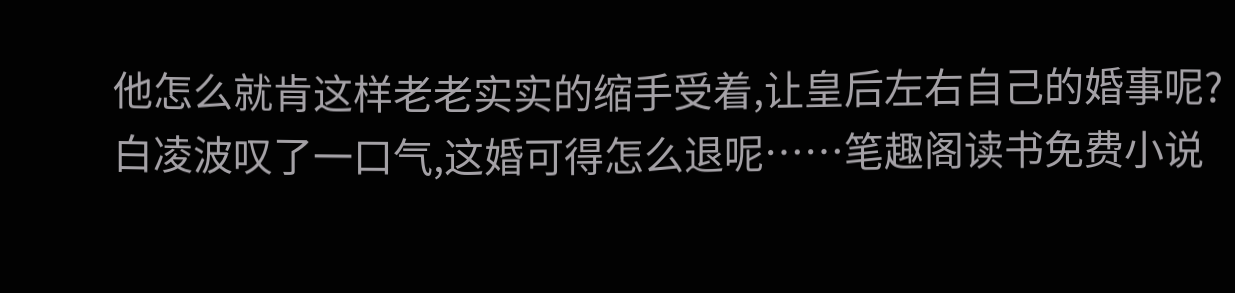他怎么就肯这样老老实实的缩手受着,让皇后左右自己的婚事呢?
白凌波叹了一口气,这婚可得怎么退呢……笔趣阁读书免费小说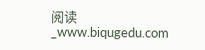阅读_www.biqugedu.com